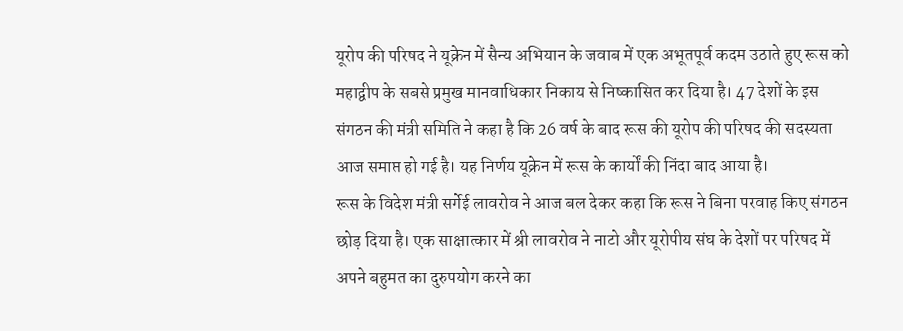यूरोप की परिषद ने यूक्रेन में सैन्य अभियान के जवाब में एक अभूतपूर्व कदम उठाते हुए रूस को महाद्वीप के सबसे प्रमुख मानवाधिकार निकाय से निष्कासित कर दिया है। 47 देशों के इस संगठन की मंत्री समिति ने कहा है कि 26 वर्ष के बाद रूस की यूरोप की परिषद की सदस्यता आज समाप्त हो गई है। यह निर्णय यूक्रेन में रूस के कार्यों की निंदा बाद आया है।
रूस के विदेश मंत्री सर्गेई लावरोव ने आज बल देकर कहा कि रूस ने बिना परवाह किए संगठन छोड़ दिया है। एक साक्षात्कार में श्री लावरोव ने नाटो और यूरोपीय संघ के देशों पर परिषद में अपने बहुमत का दुरुपयोग करने का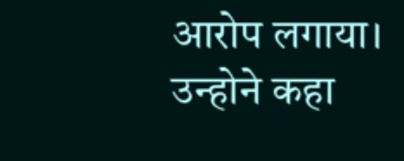आरोप लगाया। उन्होने कहा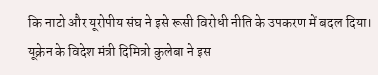कि नाटो और यूरोपीय संघ ने इसे रूसी विरोधी नीति के उपकरण में बदल दिया।
यूक्रेन के विदेश मंत्री दिमित्रो कुलेबा ने इस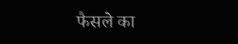फैसले का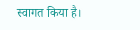स्वागत किया है।